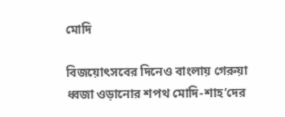মোদি

বিজয়োৎসবের দিনেও বাংলায় গেরুয়া ধ্বজা ওড়ানোর শপথ মোদি-শাহ’দের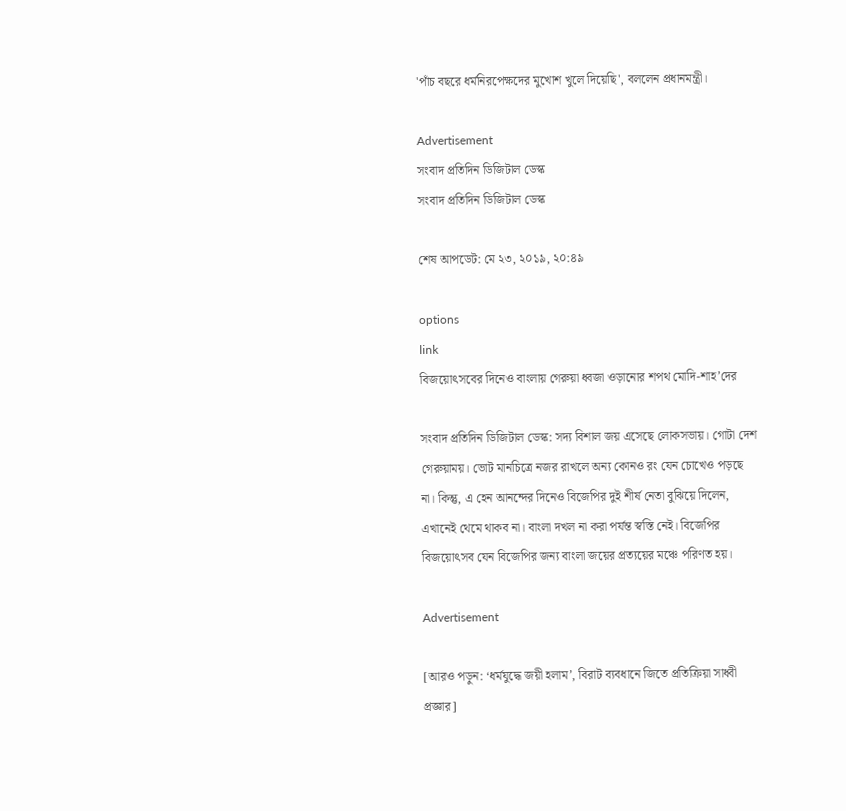'পাঁচ বছরে ধর্মনিরপেক্ষদের মুখোশ খুলে দিয়েছি', বললেন প্রধানমন্ত্রী।

Advertisement
সংবাদ প্রতিদিন ডিজিটাল ডেস্ক
সংবাদ প্রতিদিন ডিজিটাল ডেস্ক

শেষ আপডেট: মে ২৩, ২০১৯, ২০:৪৯

options
link
বিজয়োৎসবের দিনেও বাংলায় গেরুয়া ধ্বজা ওড়ানোর শপথ মোদি-শাহ’দের

সংবাদ প্রতিদিন ডিজিটাল ডেস্ক: সদ্য বিশাল জয় এসেছে লোকসভায়। গোটা দেশ গেরুয়াময়। ভোট মানচিত্রে নজর রাখলে অন্য কোনও রং যেন চোখেও পড়ছে না। কিন্তু, এ হেন আনন্দের দিনেও বিজেপির দুই শীর্ষ নেতা বুঝিয়ে দিলেন, এখানেই থেমে থাকব না। বাংলা দখল না করা পর্যন্ত স্বস্তি নেই। বিজেপির বিজয়োৎসব যেন বিজেপির জন্য বাংলা জয়ের প্রত্যয়ের মঞ্চে পরিণত হয়।

Advertisement

[আরও পড়ুন: ‘ধর্মযুদ্ধে জয়ী হলাম’, বিরাট ব্যবধানে জিতে প্রতিক্রিয়া সাধ্বী প্রজ্ঞার]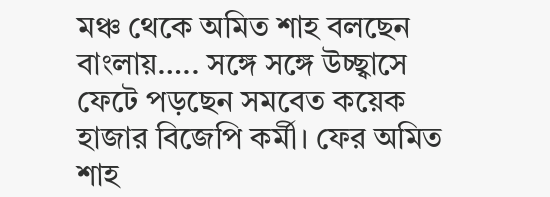মঞ্চ থেকে অমিত শাহ বলছেন বাংলায়….. সঙ্গে সঙ্গে উচ্ছ্বাসে ফেটে পড়ছেন সমবেত কয়েক হাজার বিজেপি কর্মী। ফের অমিত শাহ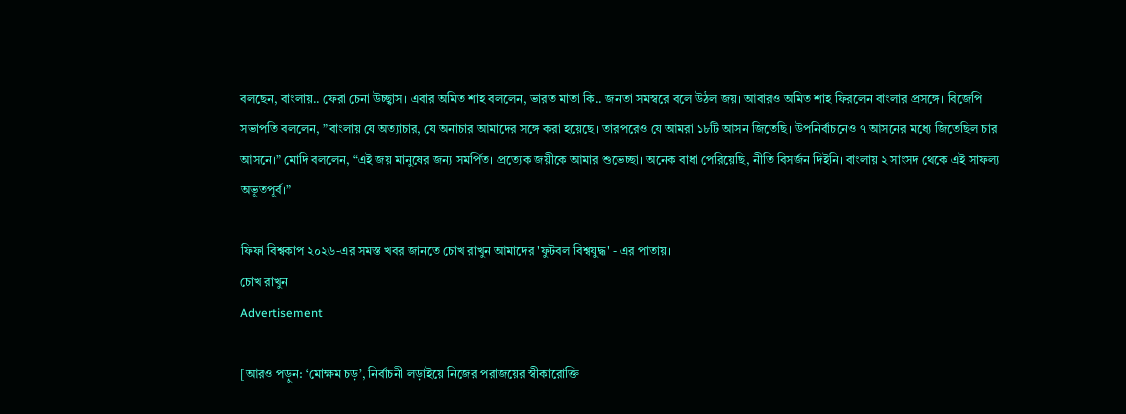বলছেন, বাংলায়.. ফেরা চেনা উচ্ছ্বাস। এবার অমিত শাহ বললেন, ভারত মাতা কি.. জনতা সমস্বরে বলে উঠল জয়। আবারও অমিত শাহ ফিরলেন বাংলার প্রসঙ্গে। বিজেপি সভাপতি বললেন, ”বাংলায় যে অত্যাচার, যে অনাচার আমাদের সঙ্গে করা হয়েছে। তারপরেও যে আমরা ১৮টি আসন জিতেছি। উপনির্বাচনেও ৭ আসনের মধ্যে জিতেছিল চার আসনে।” মোদি বললেন, “এই জয় মানুষের জন্য সমর্পিত। প্রত্যেক জয়ীকে আমার শুভেচ্ছা। অনেক বাধা পেরিয়েছি, নীতি বিসর্জন দিইনি। বাংলায় ২ সাংসদ থেকে এই সাফল্য অভূতপূর্ব।”

ফিফা বিশ্বকাপ ২০২৬-এর সমস্ত খবর জানতে চোখ রাখুন আমাদের 'ফুটবল বিশ্বযুদ্ধ' - এর পাতায়।
চোখ রাখুন
Advertisement

[আরও পড়ুন: ‘মোক্ষম চড়’, নির্বাচনী লড়াইয়ে নিজের পরাজয়ের স্বীকারোক্তি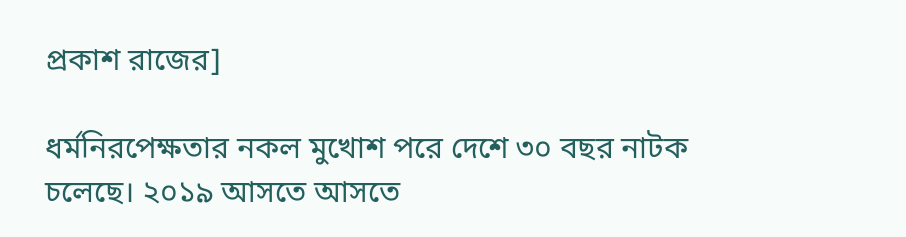প্রকাশ রাজের]

ধর্মনিরপেক্ষতার নকল মুখোশ পরে দেশে ৩০ বছর নাটক চলেছে। ২০১৯ আসতে আসতে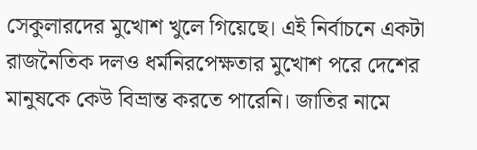সেকুলারদের মুখোশ খুলে গিয়েছে। এই নির্বাচনে একটা রাজনৈতিক দলও ধর্মনিরপেক্ষতার মুখোশ পরে দেশের মানুষকে কেউ বিভ্রান্ত করতে পারেনি। জাতির নামে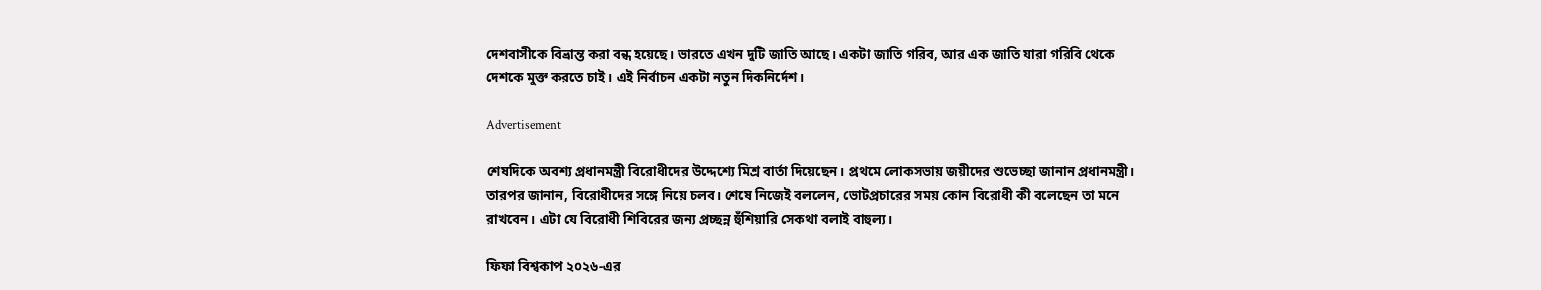দেশবাসীকে বিভ্রান্ত করা বন্ধ হয়েছে। ভারতে এখন দুটি জাতি আছে। একটা জাতি গরিব, আর এক জাতি যারা গরিবি থেকে দেশকে মুক্ত করতে চাই। এই নির্বাচন একটা নতুন দিকনির্দেশ।

Advertisement

শেষদিকে অবশ্য প্রধানমন্ত্রী বিরোধীদের উদ্দেশ্যে মিশ্র বার্তা দিয়েছেন। প্রথমে লোকসভায় জয়ীদের শুভেচ্ছা জানান প্রধানমন্ত্রী। তারপর জানান, বিরোধীদের সঙ্গে নিয়ে চলব। শেষে নিজেই বললেন, ভোটপ্রচারের সময় কোন বিরোধী কী বলেছেন তা মনে রাখবেন। এটা যে বিরোধী শিবিরের জন্য প্রচ্ছন্ন হুঁশিয়ারি সেকথা বলাই বাহুল্য।

ফিফা বিশ্বকাপ ২০২৬-এর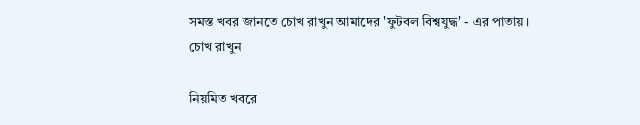সমস্ত খবর জানতে চোখ রাখুন আমাদের 'ফুটবল বিশ্বযুদ্ধ' - এর পাতায়।
চোখ রাখুন

নিয়মিত খবরে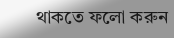থাকতে ফলো করুন